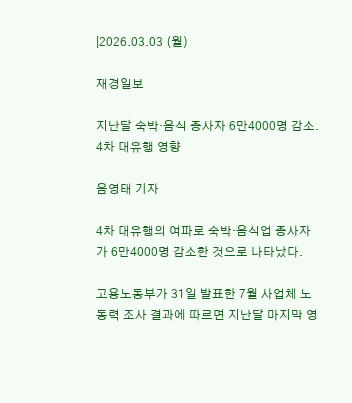|2026.03.03 (월)

재경일보

지난달 숙박·음식 종사자 6만4000명 감소. 4차 대유행 영향

음영태 기자

4차 대유행의 여파로 숙박·음식업 종사자가 6만4000명 감소한 것으로 나타났다.

고용노동부가 31일 발표한 7월 사업체 노동력 조사 결과에 따르면 지난달 마지막 영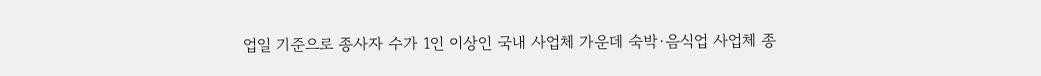업일 기준으로 종사자 수가 1인 이상인 국내 사업체 가운데 숙박·음식업 사업체 종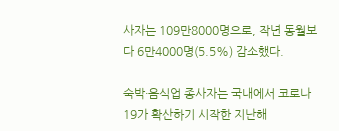사자는 109만8000명으로, 작년 동월보다 6만4000명(5.5%) 감소했다.

숙박·음식업 종사자는 국내에서 코로나19가 확산하기 시작한 지난해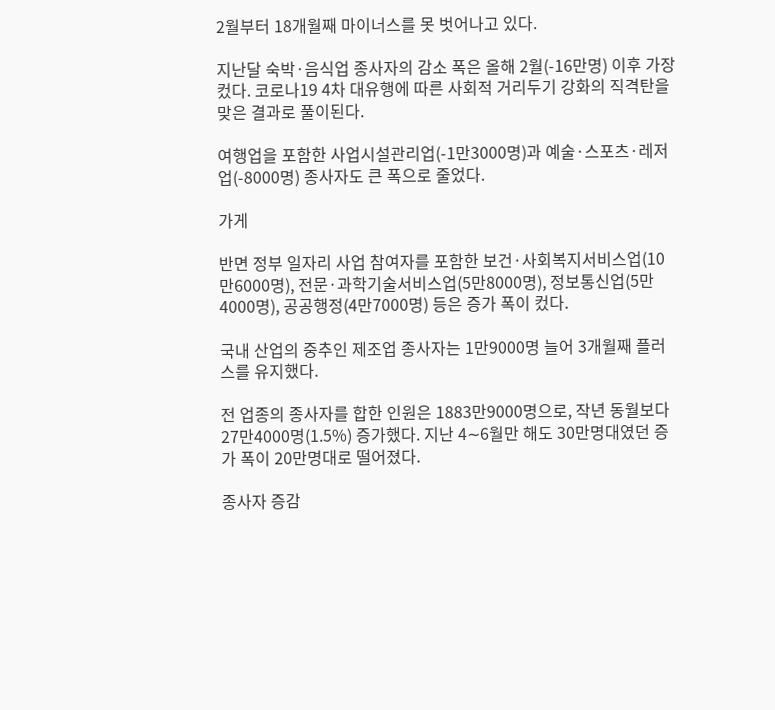2월부터 18개월째 마이너스를 못 벗어나고 있다.

지난달 숙박·음식업 종사자의 감소 폭은 올해 2월(-16만명) 이후 가장 컸다. 코로나19 4차 대유행에 따른 사회적 거리두기 강화의 직격탄을 맞은 결과로 풀이된다.

여행업을 포함한 사업시설관리업(-1만3000명)과 예술·스포츠·레저업(-8000명) 종사자도 큰 폭으로 줄었다.

가게

반면 정부 일자리 사업 참여자를 포함한 보건·사회복지서비스업(10만6000명), 전문·과학기술서비스업(5만8000명), 정보통신업(5만4000명), 공공행정(4만7000명) 등은 증가 폭이 컸다.

국내 산업의 중추인 제조업 종사자는 1만9000명 늘어 3개월째 플러스를 유지했다.

전 업종의 종사자를 합한 인원은 1883만9000명으로, 작년 동월보다 27만4000명(1.5%) 증가했다. 지난 4∼6월만 해도 30만명대였던 증가 폭이 20만명대로 떨어졌다.

종사자 증감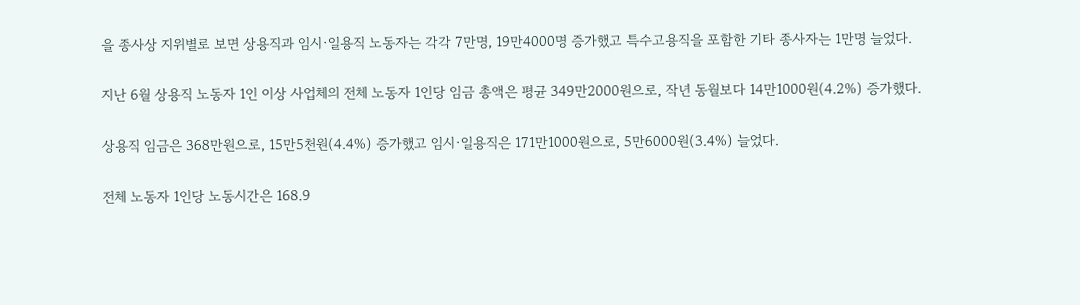을 종사상 지위별로 보면 상용직과 임시·일용직 노동자는 각각 7만명, 19만4000명 증가했고 특수고용직을 포함한 기타 종사자는 1만명 늘었다.

지난 6월 상용직 노동자 1인 이상 사업체의 전체 노동자 1인당 임금 총액은 평균 349만2000원으로, 작년 동월보다 14만1000원(4.2%) 증가했다.

상용직 임금은 368만원으로, 15만5천원(4.4%) 증가했고 임시·일용직은 171만1000원으로, 5만6000원(3.4%) 늘었다.

전체 노동자 1인당 노동시간은 168.9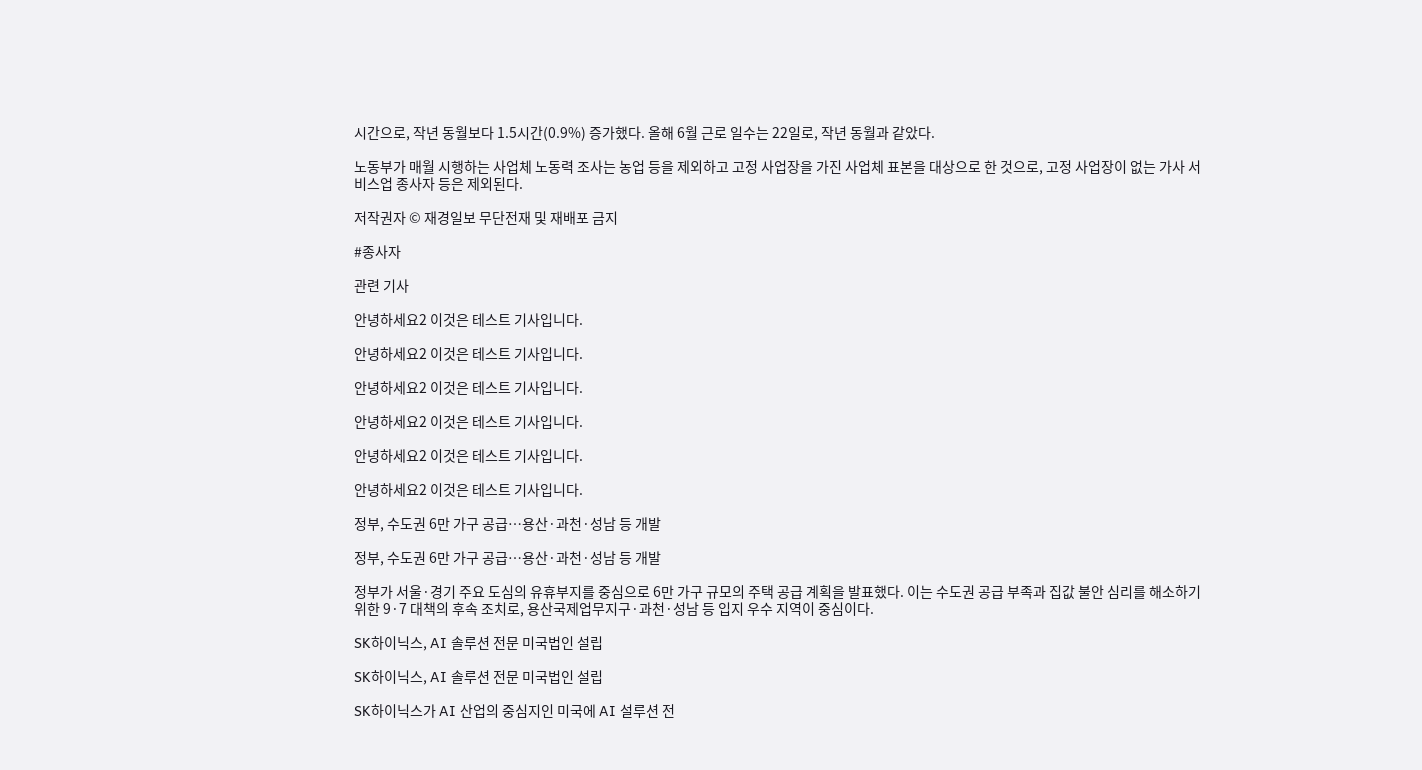시간으로, 작년 동월보다 1.5시간(0.9%) 증가했다. 올해 6월 근로 일수는 22일로, 작년 동월과 같았다.

노동부가 매월 시행하는 사업체 노동력 조사는 농업 등을 제외하고 고정 사업장을 가진 사업체 표본을 대상으로 한 것으로, 고정 사업장이 없는 가사 서비스업 종사자 등은 제외된다.

저작권자 © 재경일보 무단전재 및 재배포 금지

#종사자

관련 기사

안녕하세요2 이것은 테스트 기사입니다.

안녕하세요2 이것은 테스트 기사입니다.

안녕하세요2 이것은 테스트 기사입니다.

안녕하세요2 이것은 테스트 기사입니다.

안녕하세요2 이것은 테스트 기사입니다.

안녕하세요2 이것은 테스트 기사입니다.

정부, 수도권 6만 가구 공급…용산·과천·성남 등 개발

정부, 수도권 6만 가구 공급…용산·과천·성남 등 개발

정부가 서울·경기 주요 도심의 유휴부지를 중심으로 6만 가구 규모의 주택 공급 계획을 발표했다. 이는 수도권 공급 부족과 집값 불안 심리를 해소하기 위한 9·7 대책의 후속 조치로, 용산국제업무지구·과천·성남 등 입지 우수 지역이 중심이다.

SK하이닉스, AI 솔루션 전문 미국법인 설립

SK하이닉스, AI 솔루션 전문 미국법인 설립

SK하이닉스가 AI 산업의 중심지인 미국에 AI 설루션 전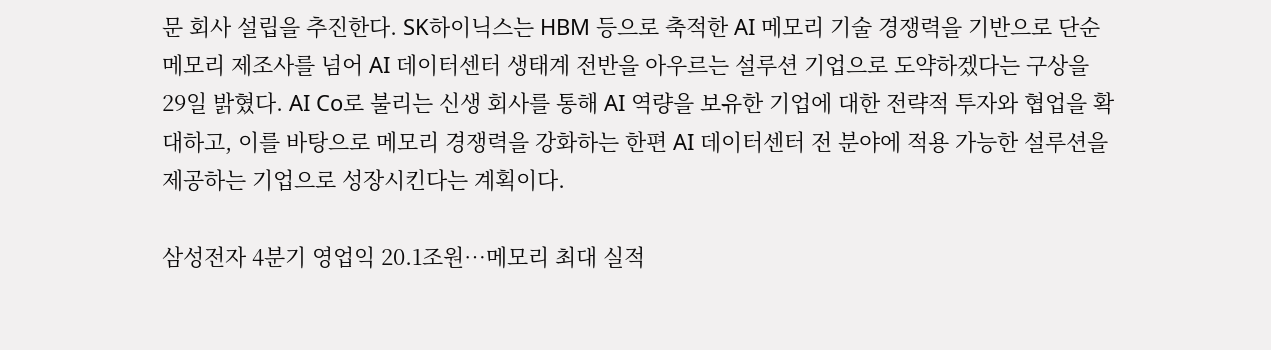문 회사 설립을 추진한다. SK하이닉스는 HBM 등으로 축적한 AI 메모리 기술 경쟁력을 기반으로 단순 메모리 제조사를 넘어 AI 데이터센터 생태계 전반을 아우르는 설루션 기업으로 도약하겠다는 구상을 29일 밝혔다. AI Co로 불리는 신생 회사를 통해 AI 역량을 보유한 기업에 대한 전략적 투자와 협업을 확대하고, 이를 바탕으로 메모리 경쟁력을 강화하는 한편 AI 데이터센터 전 분야에 적용 가능한 설루션을 제공하는 기업으로 성장시킨다는 계획이다.

삼성전자 4분기 영업익 20.1조원…메모리 최대 실적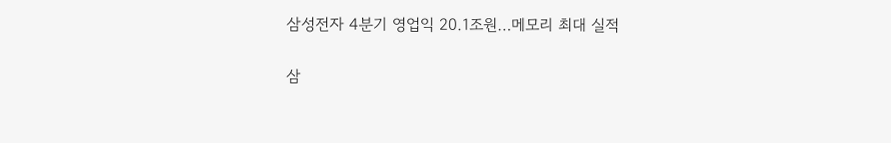삼성전자 4분기 영업익 20.1조원…메모리 최대 실적

삼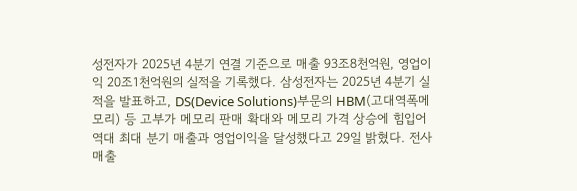성전자가 2025년 4분기 연결 기준으로 매출 93조8천억원, 영업이익 20조1천억원의 실적을 기록했다. 삼성전자는 2025년 4분기 실적을 발표하고, DS(Device Solutions)부문의 HBM(고대역폭메모리) 등 고부가 메모리 판매 확대와 메모리 가격 상승에 힘입어 역대 최대 분기 매출과 영업이익을 달성했다고 29일 밝혔다. 전사 매출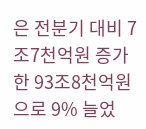은 전분기 대비 7조7천억원 증가한 93조8천억원으로 9% 늘었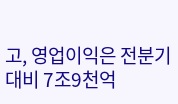고, 영업이익은 전분기 대비 7조9천억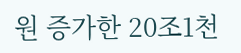원 증가한 20조1천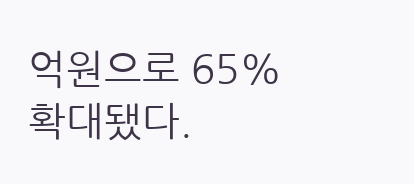억원으로 65% 확대됐다.